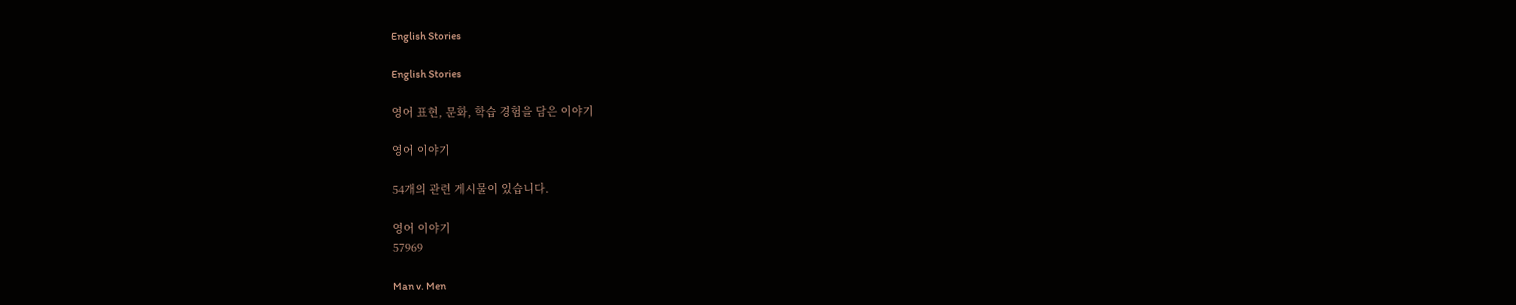English Stories

English Stories

영어 표현, 문화, 학습 경험을 담은 이야기

영어 이야기

54개의 관련 게시물이 있습니다.

영어 이야기
57969

Man v. Men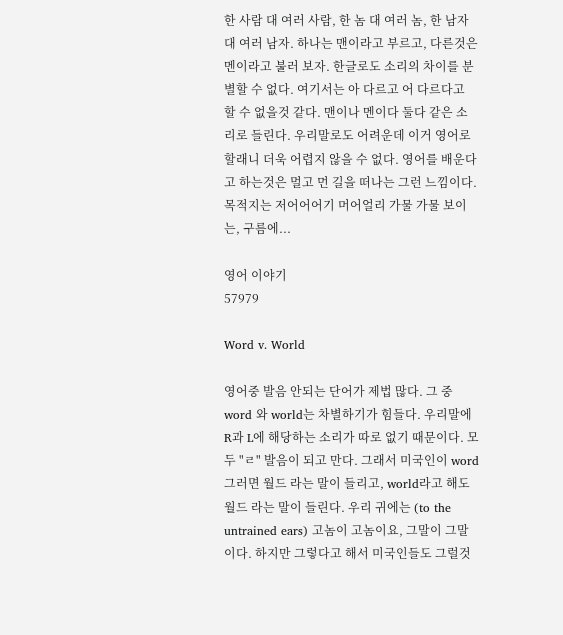한 사람 대 여러 사람, 한 놈 대 여러 놈, 한 남자 대 여러 남자. 하나는 맨이라고 부르고, 다른것은 멘이라고 불러 보자. 한글로도 소리의 차이를 분별할 수 없다. 여기서는 아 다르고 어 다르다고 할 수 없을것 같다. 맨이나 멘이다 둘다 같은 소리로 들린다. 우리말로도 어려운데 이거 영어로 할래니 더욱 어렵지 않을 수 없다. 영어를 배운다고 하는것은 멀고 먼 길을 떠나는 그런 느낌이다. 목적지는 저어어어기 머어얼리 가물 가물 보이는, 구름에...

영어 이야기
57979

Word v. World

영어중 발음 안되는 단어가 제법 많다. 그 중 word 와 world는 차별하기가 힘들다. 우리말에 R과 L에 해당하는 소리가 따로 없기 때문이다. 모두 "ㄹ" 발음이 되고 만다. 그래서 미국인이 word 그러면 월드 라는 말이 들리고, world라고 해도 월드 라는 말이 들린다. 우리 귀에는 (to the untrained ears) 고놈이 고놈이요, 그말이 그말이다. 하지만 그렇다고 해서 미국인들도 그럴것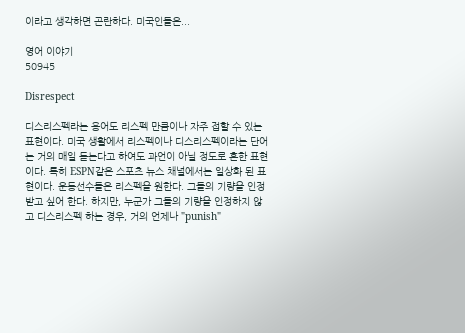이라고 생각하면 곤란하다. 미국인들은...

영어 이야기
50945

Disrespect

디스리스펙라는 용어도 리스펙 만큼이나 자주 접할 수 있는 표현이다. 미국 생활에서 리스펙이나 디스리스펙이라는 단어는 거의 매일 듣는다고 하여도 과언이 아닐 정도로 흔한 표현이다. 특히 ESPN같은 스포츠 뉴스 채널에서는 일상화 된 표현이다. 운동선수들은 리스펙을 원한다. 그들의 기량을 인정받고 싶어 한다. 하지만, 누군가 그들의 기량을 인정하지 않고 디스리스펙 하는 경우, 거의 언제나 "punish"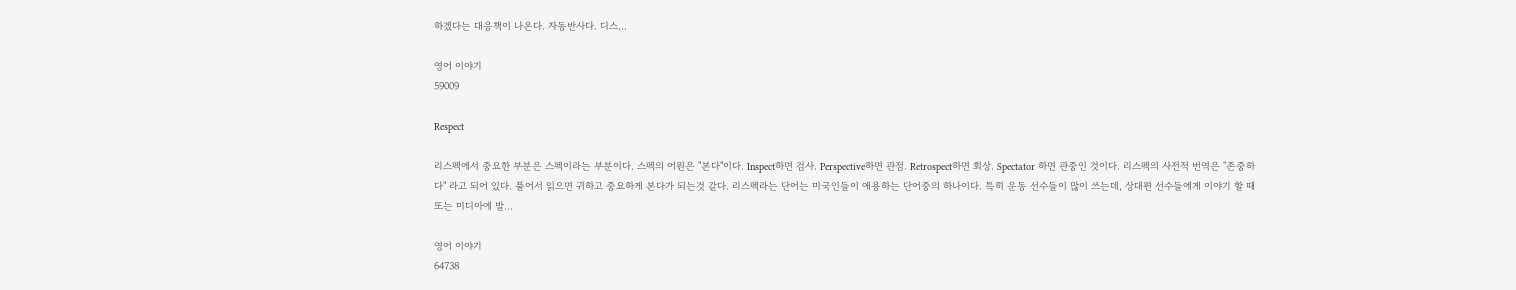하겠다는 대응책이 나온다. 자동반사다. 디스...

영어 이야기
59009

Respect

리스펙에서 중요한 부분은 스펙이라는 부분이다. 스펙의 어원은 "본다"이다. Inspect하면 검사. Perspective하면 관점. Retrospect하면 회상. Spectator 하면 관중인 것이다. 리스펙의 사전적 번역은 "존중하다" 라고 되어 있다. 풀어서 읽으면 귀하고 중요하게 본다가 되는것 같다. 리스펙라는 단어는 미국인들이 애용하는 단어중의 하나이다. 특히 운동 선수들이 많이 쓰는데, 상대편 선수들에게 이야기 할 때 또는 미디아에 발...

영어 이야기
64738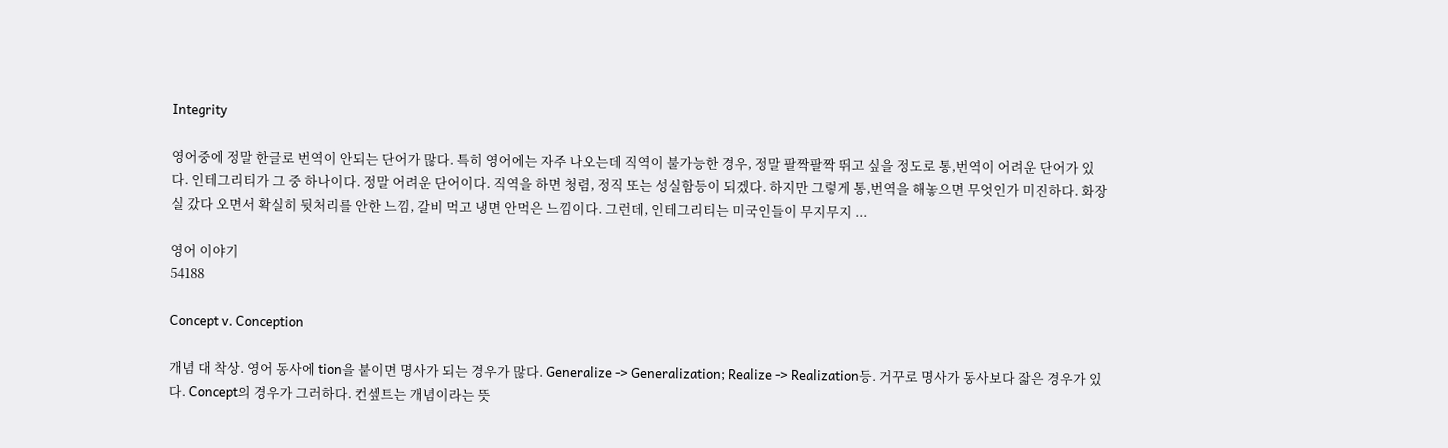Integrity

영어중에 정말 한글로 번역이 안되는 단어가 많다. 특히 영어에는 자주 나오는데 직역이 불가능한 경우, 정말 팔짝팔짝 뛰고 싶을 정도로 통,번역이 어려운 단어가 있다. 인테그리티가 그 중 하나이다. 정말 어려운 단어이다. 직역을 하면 청렴, 정직 또는 성실함등이 되겠다. 하지만 그렇게 통,번역을 해놓으면 무엇인가 미진하다. 화장실 갔다 오면서 확실히 뒷처리를 안한 느낌, 갈비 먹고 냉면 안먹은 느낌이다. 그런데, 인테그리티는 미국인들이 무지무지 ...

영어 이야기
54188

Concept v. Conception

개념 대 착상. 영어 동사에 tion을 붙이면 명사가 되는 경우가 많다. Generalize -> Generalization; Realize -> Realization등. 거꾸로 명사가 동사보다 잛은 경우가 있다. Concept의 경우가 그러하다. 컨셒트는 개념이라는 뜻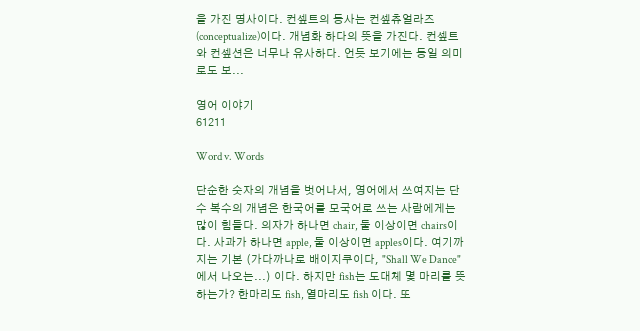을 가진 명사이다. 컨셒트의 동사는 컨셒츄얼라즈 (conceptualize)이다. 개념화 하다의 뜻을 가진다. 컨셒트와 컨셒션은 너무나 유사하다. 언듯 보기에는 동일 의미로도 보...

영어 이야기
61211

Word v. Words

단순한 숫자의 개념을 벗어나서, 영어에서 쓰여지는 단수 복수의 개념은 한국어를 모국어로 쓰는 사람에게는 많이 힘들다. 의자가 하나면 chair, 둘 이상이면 chairs이다. 사과가 하나면 apple, 둘 이상이면 apples이다. 여기까지는 기본 (가다까나로 배이지쿠이다, "Shall We Dance" 에서 나오는...) 이다. 하지만 fish는 도대체 몇 마리를 뜻하는가? 한마리도 fish, 열마리도 fish 이다. 또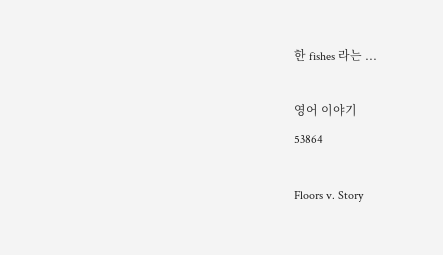한 fishes 라는 ...

영어 이야기
53864

Floors v. Story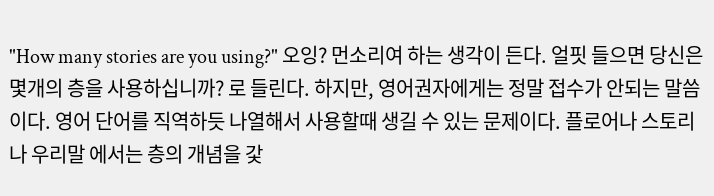"How many stories are you using?" 오잉? 먼소리여 하는 생각이 든다. 얼핏 들으면 당신은 몇개의 층을 사용하십니까? 로 들린다. 하지만, 영어권자에게는 정말 접수가 안되는 말씀이다. 영어 단어를 직역하듯 나열해서 사용할때 생길 수 있는 문제이다. 플로어나 스토리나 우리말 에서는 층의 개념을 갗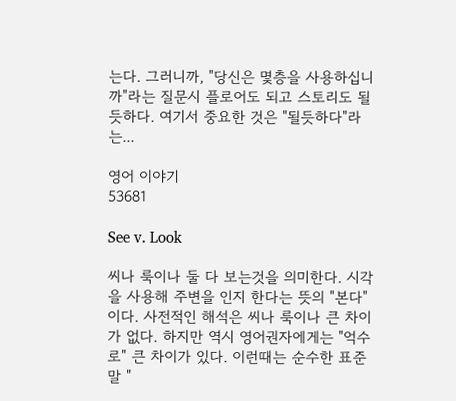는다. 그러니까, "당신은 몇층을 사용하십니까"라는 질문시 플로어도 되고 스토리도 될듯하다. 여기서 중요한 것은 "될듯하다"라는...

영어 이야기
53681

See v. Look

씨나 룩이나 둘 다 보는것을 의미한다. 시각을 사용해 주변을 인지 한다는 뜻의 "본다"이다. 사전적인 해석은 씨나 룩이나 큰 차이가 없다. 하지만 역시 영어권자에게는 "억수로" 큰 차이가 있다. 이런때는 순수한 표준말 "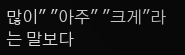많이" "아주" "크게"라는 말보다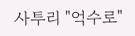사투리 "억수로"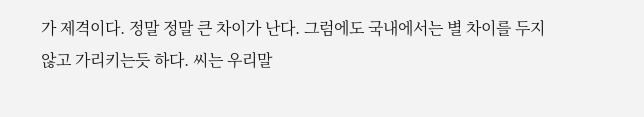가 제격이다. 정말 정말 큰 차이가 난다. 그럼에도 국내에서는 별 차이를 두지 않고 가리키는듯 하다. 씨는 우리말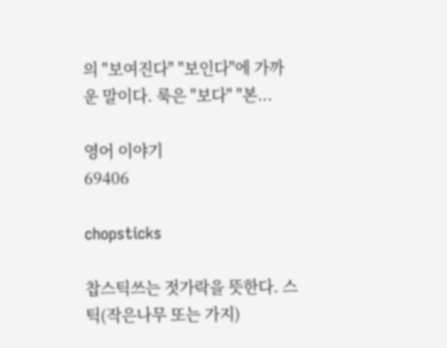의 "보여진다" "보인다"에 가까운 말이다. 룩은 "보다" "본...

영어 이야기
69406

chopsticks

찹스틱쓰는 젓가락을 뜻한다. 스틱(작은나무 또는 가지)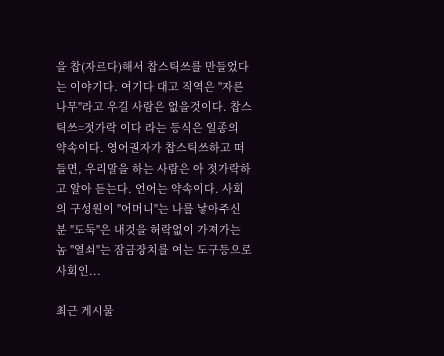을 찹(자르다)해서 찹스틱쓰를 만들었다는 이야기다. 여기다 대고 직역은 "자른나무"라고 우길 사람은 없을것이다. 찹스틱쓰=젓가락 이다 라는 등식은 일종의 약속이다. 영어권자가 찹스틱쓰하고 떠들면, 우리말을 하는 사람은 아 젓가락하고 알아 듣는다. 언어는 약속이다. 사회의 구성원이 "어머니"는 나를 낳아주신 분 "도둑"은 내것을 허락없이 가져가는 놈 "열쇠"는 잠금장치를 여는 도구등으로 사회인...

최근 게시물